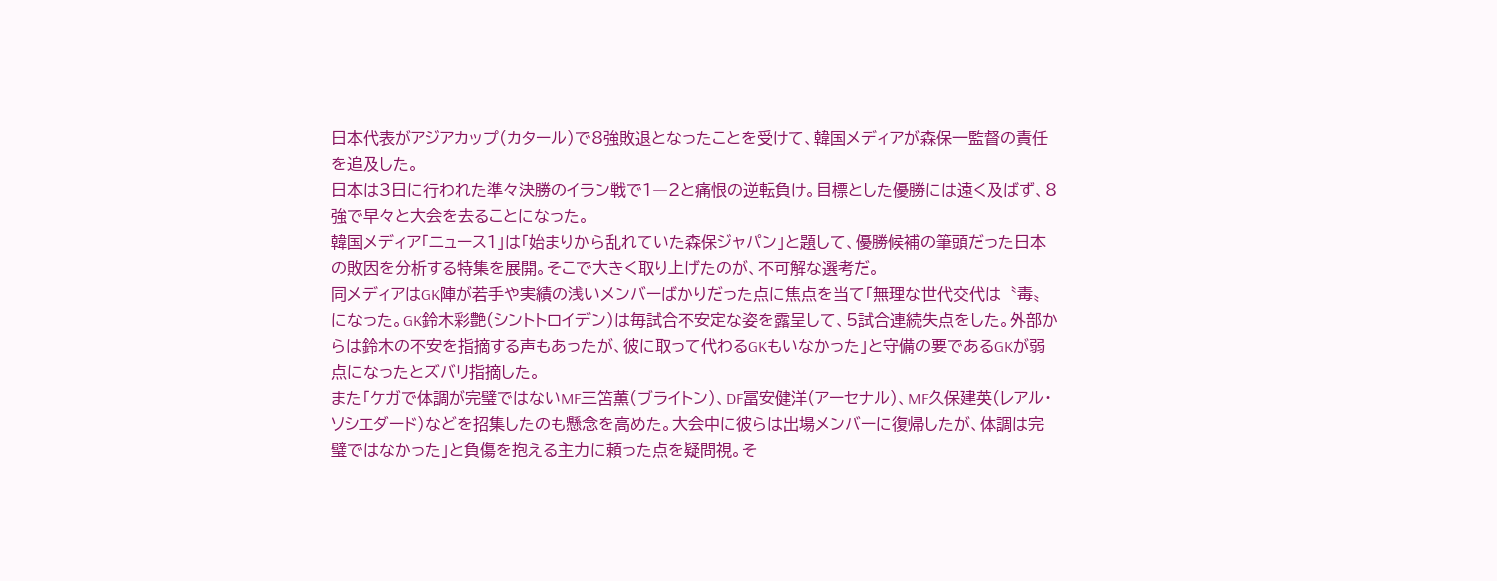日本代表がアジアカップ(カタール)で8強敗退となったことを受けて、韓国メディアが森保一監督の責任を追及した。
日本は3日に行われた準々決勝のイラン戦で1―2と痛恨の逆転負け。目標とした優勝には遠く及ばず、8強で早々と大会を去ることになった。
韓国メディア「ニュース1」は「始まりから乱れていた森保ジャパン」と題して、優勝候補の筆頭だった日本の敗因を分析する特集を展開。そこで大きく取り上げたのが、不可解な選考だ。
同メディアはGK陣が若手や実績の浅いメンバーばかりだった点に焦点を当て「無理な世代交代は〝毒〟になった。GK鈴木彩艶(シントトロイデン)は毎試合不安定な姿を露呈して、5試合連続失点をした。外部からは鈴木の不安を指摘する声もあったが、彼に取って代わるGKもいなかった」と守備の要であるGKが弱点になったとズバリ指摘した。
また「ケガで体調が完璧ではないMF三笘薫(ブライトン)、DF冨安健洋(アーセナル)、MF久保建英(レアル・ソシエダード)などを招集したのも懸念を高めた。大会中に彼らは出場メンバーに復帰したが、体調は完璧ではなかった」と負傷を抱える主力に頼った点を疑問視。そ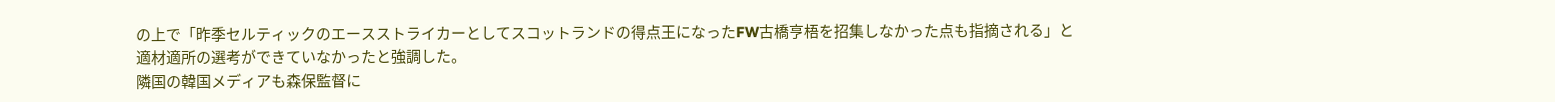の上で「昨季セルティックのエースストライカーとしてスコットランドの得点王になったFW古橋亨梧を招集しなかった点も指摘される」と適材適所の選考ができていなかったと強調した。
隣国の韓国メディアも森保監督に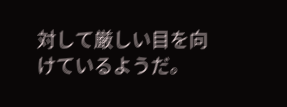対して厳しい目を向けているようだ。